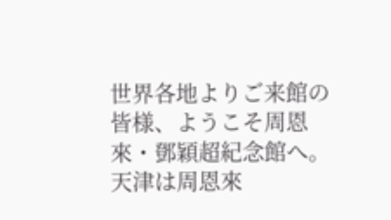世界各地よりご来館の皆様、ようこそ周恩來・鄧穎超紀念館へ。
天津は周恩來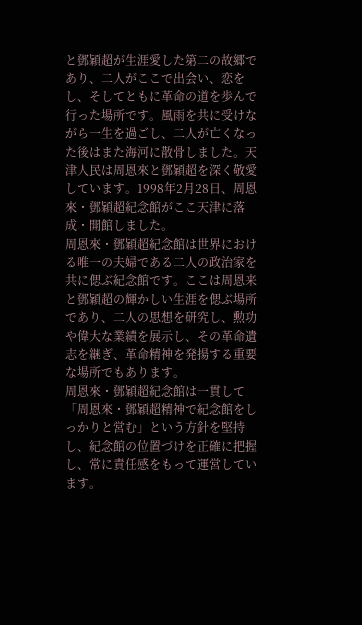と鄧穎超が生涯愛した第二の故郷であり、二人がここで出会い、恋をし、そしてともに革命の道を歩んで行った場所です。風雨を共に受けながら一生を過ごし、二人が亡くなった後はまた海河に散骨しました。天津人民は周恩來と鄧穎超を深く敬愛しています。1998年2月28日、周恩來・鄧穎超紀念館がここ天津に落成・開館しました。
周恩來・鄧穎超紀念館は世界における唯一の夫婦である二人の政治家を共に偲ぶ紀念館です。ここは周恩来と鄧穎超の輝かしい生涯を偲ぶ場所であり、二人の思想を研究し、勲功や偉大な業績を展示し、その革命遺志を継ぎ、革命精神を発揚する重要な場所でもあります。
周恩來・鄧穎超紀念館は一貫して「周恩來・鄧穎超精神で紀念館をしっかりと営む」という方針を堅持し、紀念館の位置づけを正確に把握し、常に責任感をもって運営しています。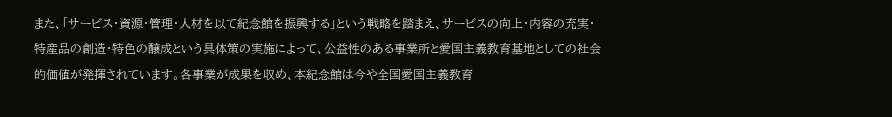また、「サービス・資源・管理・人材を以て紀念館を振興する」という戦略を踏まえ、サービスの向上・内容の充実・特産品の創造・特色の醸成という具体策の実施によって、公益性のある事業所と愛国主義教育基地としての社会的価値が発揮されています。各事業が成果を収め、本紀念館は今や全国愛国主義教育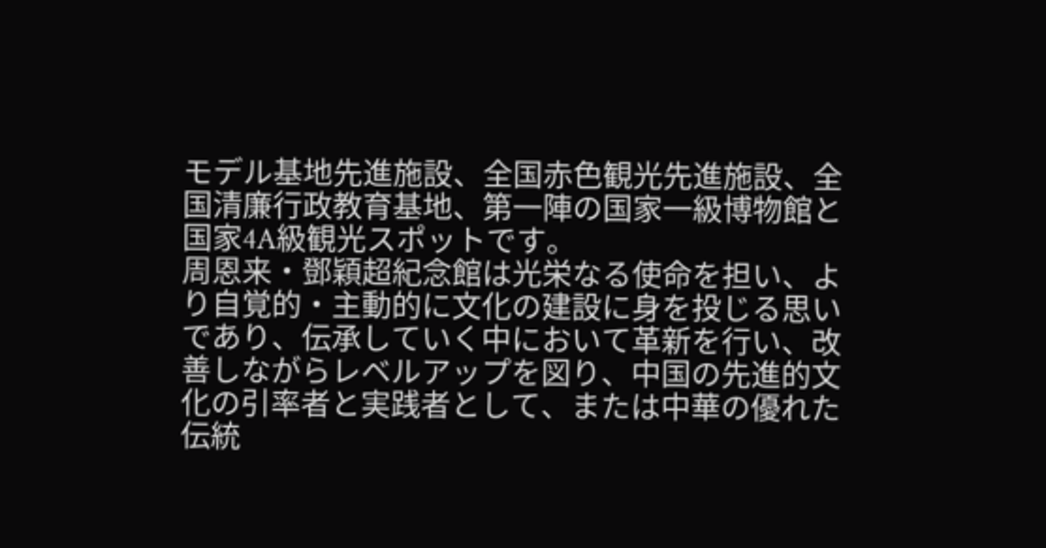モデル基地先進施設、全国赤色観光先進施設、全国清廉行政教育基地、第一陣の国家一級博物館と国家4A級観光スポットです。
周恩来・鄧穎超紀念館は光栄なる使命を担い、より自覚的・主動的に文化の建設に身を投じる思いであり、伝承していく中において革新を行い、改善しながらレベルアップを図り、中国の先進的文化の引率者と実践者として、または中華の優れた伝統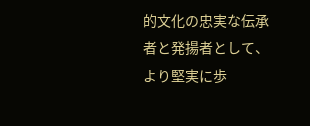的文化の忠実な伝承者と発揚者として、より堅実に歩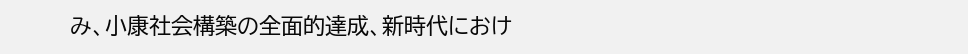み、小康社会構築の全面的達成、新時代におけ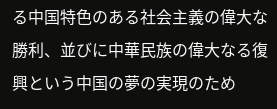る中国特色のある社会主義の偉大な勝利、並びに中華民族の偉大なる復興という中国の夢の実現のため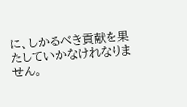に、しかるべき貢献を果たしていかなけれなりません。